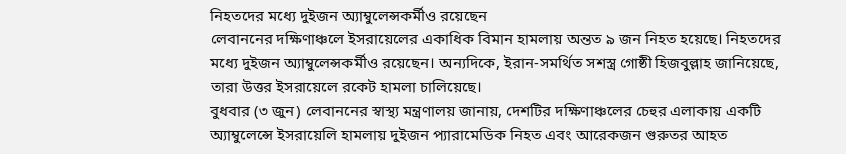নিহতদের মধ্যে দুইজন অ্যাম্বুলেন্সকর্মীও রয়েছেন
লেবাননের দক্ষিণাঞ্চলে ইসরায়েলের একাধিক বিমান হামলায় অন্তত ৯ জন নিহত হয়েছে। নিহতদের মধ্যে দুইজন অ্যাম্বুলেন্সকর্মীও রয়েছেন। অন্যদিকে, ইরান-সমর্থিত সশস্ত্র গোষ্ঠী হিজবুল্লাহ জানিয়েছে, তারা উত্তর ইসরায়েলে রকেট হামলা চালিয়েছে।
বুধবার (৩ জুন) লেবাননের স্বাস্থ্য মন্ত্রণালয় জানায়, দেশটির দক্ষিণাঞ্চলের চেহুর এলাকায় একটি অ্যাম্বুলেন্সে ইসরায়েলি হামলায় দুইজন প্যারামেডিক নিহত এবং আরেকজন গুরুতর আহত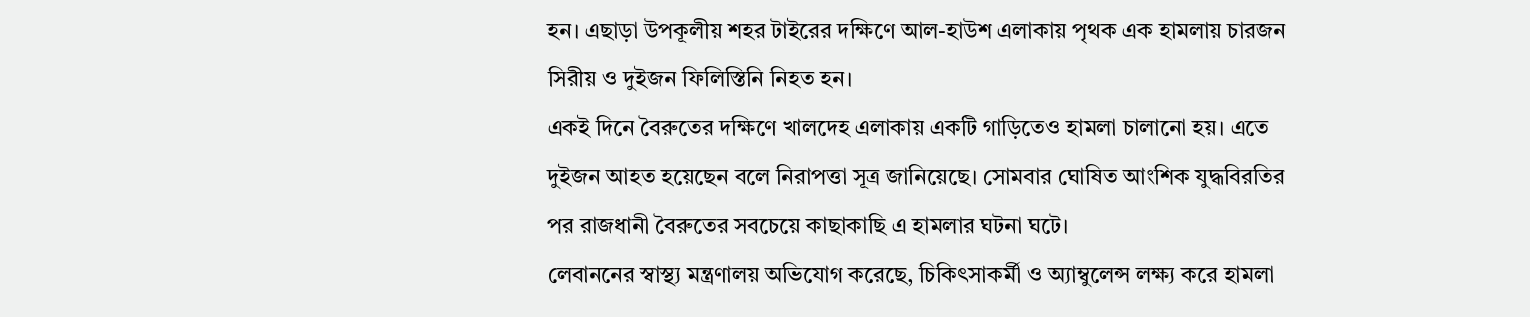হন। এছাড়া উপকূলীয় শহর টাইরের দক্ষিণে আল-হাউশ এলাকায় পৃথক এক হামলায় চারজন সিরীয় ও দুইজন ফিলিস্তিনি নিহত হন।
একই দিনে বৈরুতের দক্ষিণে খালদেহ এলাকায় একটি গাড়িতেও হামলা চালানো হয়। এতে দুইজন আহত হয়েছেন বলে নিরাপত্তা সূত্র জানিয়েছে। সোমবার ঘোষিত আংশিক যুদ্ধবিরতির পর রাজধানী বৈরুতের সবচেয়ে কাছাকাছি এ হামলার ঘটনা ঘটে।
লেবাননের স্বাস্থ্য মন্ত্রণালয় অভিযোগ করেছে, চিকিৎসাকর্মী ও অ্যাম্বুলেন্স লক্ষ্য করে হামলা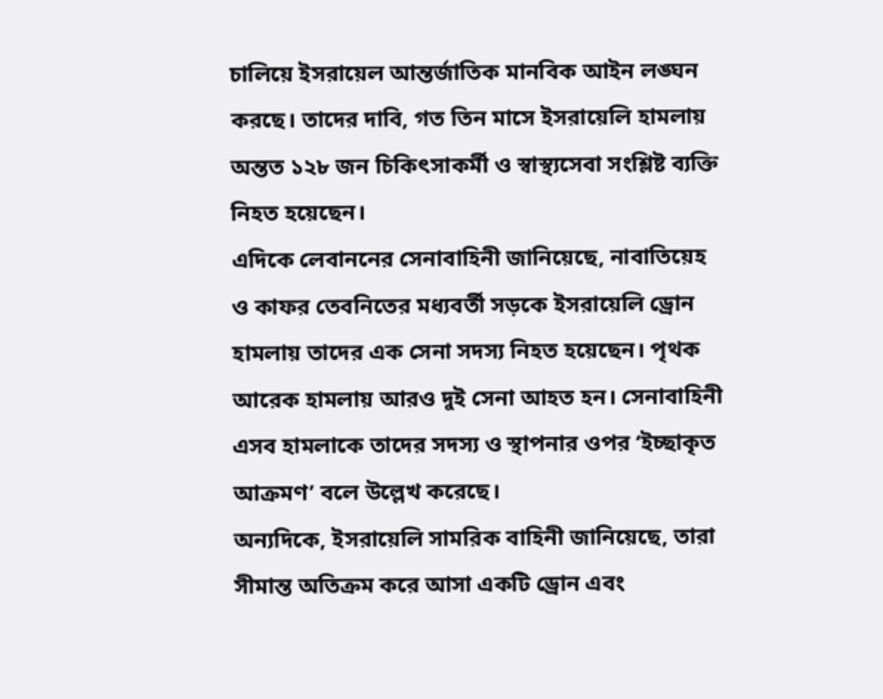চালিয়ে ইসরায়েল আন্তর্জাতিক মানবিক আইন লঙ্ঘন করছে। তাদের দাবি, গত তিন মাসে ইসরায়েলি হামলায় অন্তত ১২৮ জন চিকিৎসাকর্মী ও স্বাস্থ্যসেবা সংশ্লিষ্ট ব্যক্তি নিহত হয়েছেন।
এদিকে লেবাননের সেনাবাহিনী জানিয়েছে, নাবাতিয়েহ ও কাফর তেবনিতের মধ্যবর্তী সড়কে ইসরায়েলি ড্রোন হামলায় তাদের এক সেনা সদস্য নিহত হয়েছেন। পৃথক আরেক হামলায় আরও দুই সেনা আহত হন। সেনাবাহিনী এসব হামলাকে তাদের সদস্য ও স্থাপনার ওপর ‘ইচ্ছাকৃত আক্রমণ’ বলে উল্লেখ করেছে।
অন্যদিকে, ইসরায়েলি সামরিক বাহিনী জানিয়েছে, তারা সীমান্ত অতিক্রম করে আসা একটি ড্রোন এবং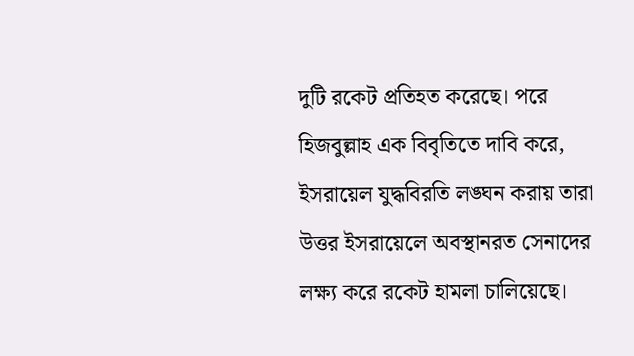দুটি রকেট প্রতিহত করেছে। পরে হিজবুল্লাহ এক বিবৃতিতে দাবি করে, ইসরায়েল যুদ্ধবিরতি লঙ্ঘন করায় তারা উত্তর ইসরায়েলে অবস্থানরত সেনাদের লক্ষ্য করে রকেট হামলা চালিয়েছে।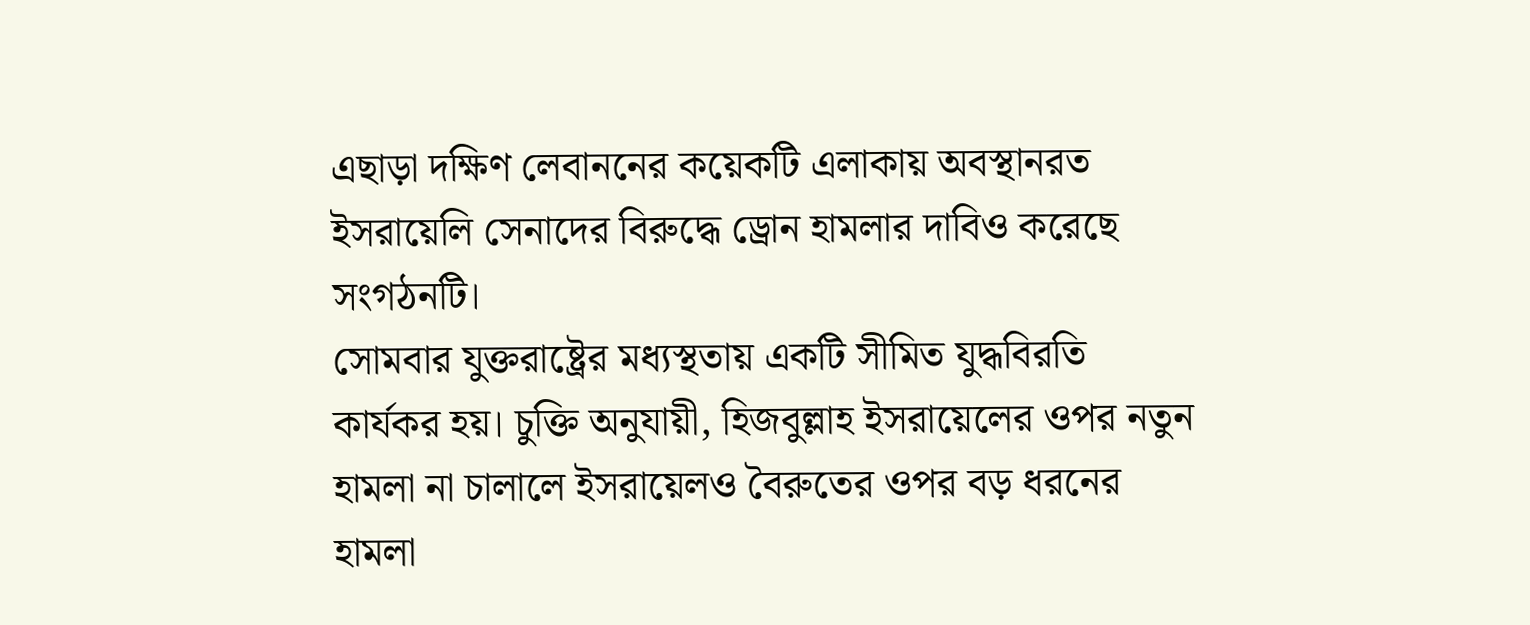এছাড়া দক্ষিণ লেবাননের কয়েকটি এলাকায় অবস্থানরত ইসরায়েলি সেনাদের বিরুদ্ধে ড্রোন হামলার দাবিও করেছে সংগঠনটি।
সোমবার যুক্তরাষ্ট্রের মধ্যস্থতায় একটি সীমিত যুদ্ধবিরতি কার্যকর হয়। চুক্তি অনুযায়ী, হিজবুল্লাহ ইসরায়েলের ওপর নতুন হামলা না চালালে ইসরায়েলও বৈরুতের ওপর বড় ধরনের হামলা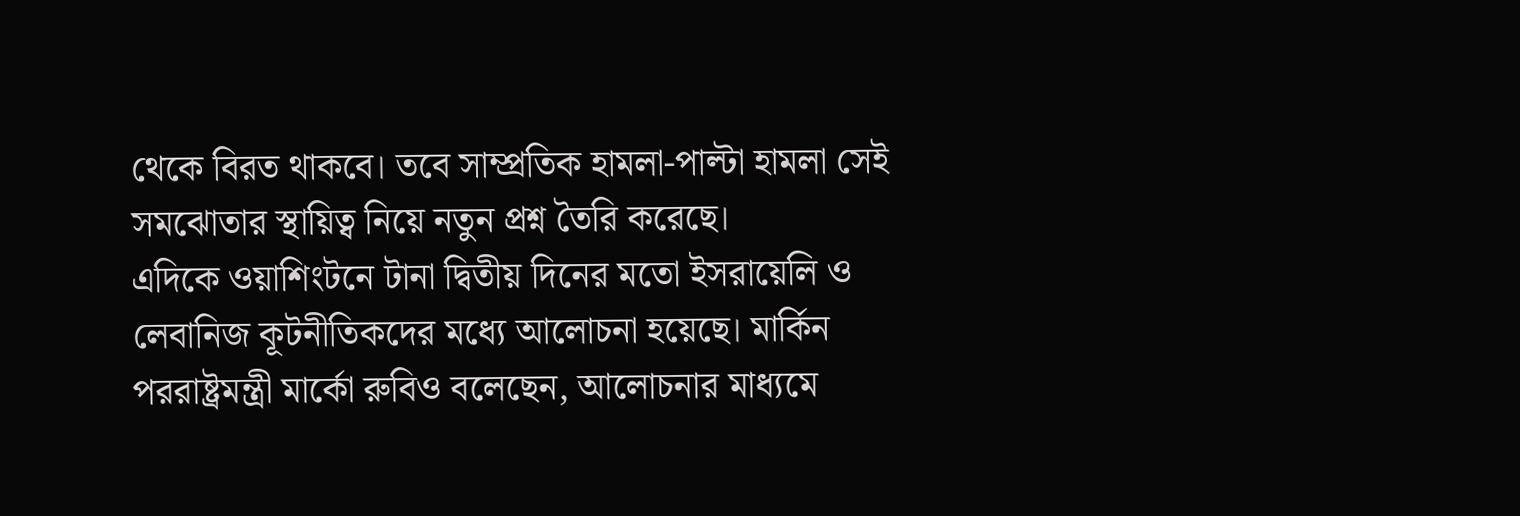থেকে বিরত থাকবে। তবে সাম্প্রতিক হামলা-পাল্টা হামলা সেই সমঝোতার স্থায়িত্ব নিয়ে নতুন প্রশ্ন তৈরি করেছে।
এদিকে ওয়াশিংটনে টানা দ্বিতীয় দিনের মতো ইসরায়েলি ও লেবানিজ কূটনীতিকদের মধ্যে আলোচনা হয়েছে। মার্কিন পররাষ্ট্রমন্ত্রী মার্কো রুবিও বলেছেন, আলোচনার মাধ্যমে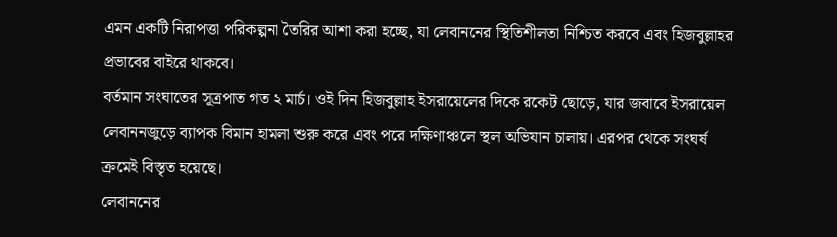এমন একটি নিরাপত্তা পরিকল্পনা তৈরির আশা করা হচ্ছে, যা লেবাননের স্থিতিশীলতা নিশ্চিত করবে এবং হিজবুল্লাহর প্রভাবের বাইরে থাকবে।
বর্তমান সংঘাতের সূত্রপাত গত ২ মার্চ। ওই দিন হিজবুল্লাহ ইসরায়েলের দিকে রকেট ছোড়ে, যার জবাবে ইসরায়েল লেবাননজুড়ে ব্যাপক বিমান হামলা শুরু করে এবং পরে দক্ষিণাঞ্চলে স্থল অভিযান চালায়। এরপর থেকে সংঘর্ষ ক্রমেই বিস্তৃত হয়েছে।
লেবাননের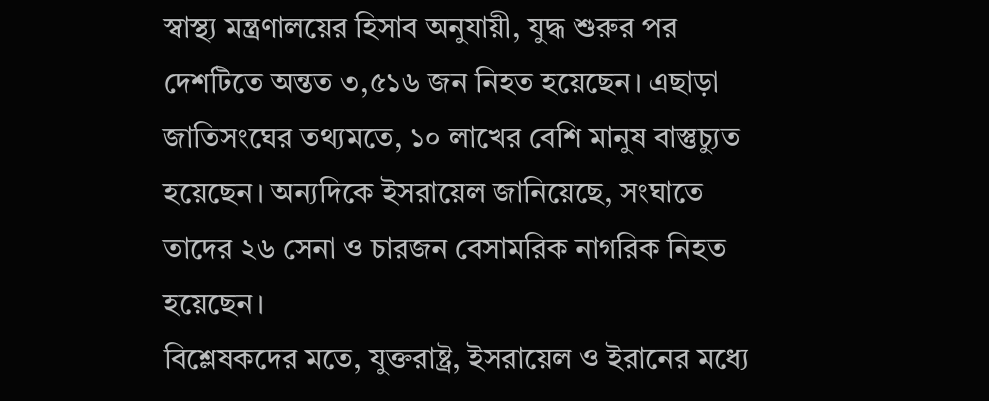স্বাস্থ্য মন্ত্রণালয়ের হিসাব অনুযায়ী, যুদ্ধ শুরুর পর দেশটিতে অন্তত ৩,৫১৬ জন নিহত হয়েছেন। এছাড়া জাতিসংঘের তথ্যমতে, ১০ লাখের বেশি মানুষ বাস্তুচ্যুত হয়েছেন। অন্যদিকে ইসরায়েল জানিয়েছে, সংঘাতে তাদের ২৬ সেনা ও চারজন বেসামরিক নাগরিক নিহত হয়েছেন।
বিশ্লেষকদের মতে, যুক্তরাষ্ট্র, ইসরায়েল ও ইরানের মধ্যে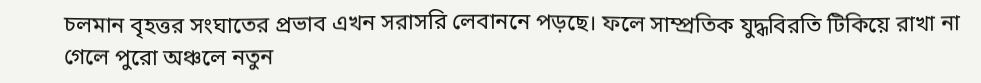চলমান বৃহত্তর সংঘাতের প্রভাব এখন সরাসরি লেবাননে পড়ছে। ফলে সাম্প্রতিক যুদ্ধবিরতি টিকিয়ে রাখা না গেলে পুরো অঞ্চলে নতুন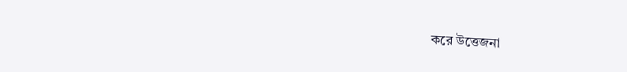করে উত্তেজনা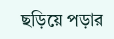ছড়িয়ে পড়ার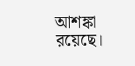আশঙ্কা রয়েছে।